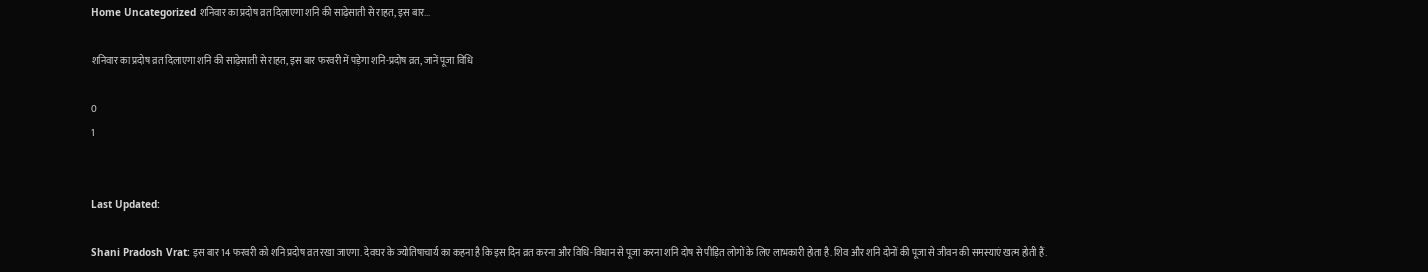Home Uncategorized शनिवार का प्रदोष व्रत दिलाएगा शनि की साढ़ेसाती से राहत, इस बार...

शनिवार का प्रदोष व्रत दिलाएगा शनि की साढ़ेसाती से राहत, इस बार फरवरी में पड़ेगा शनि-प्रदोष व्रत, जानें पूजा विधि

0
1


Last Updated:

Shani Pradosh Vrat: इस बार 14 फरवरी को शनि प्रदोष व्रत रखा जाएगा. देवघर के ज्योतिषाचार्य का कहना है कि इस दिन व्रत करना और विधि-विधान से पूजा करना शनि दोष से पीड़ित लोगों के लिए लाभकारी होता है. शिव और शनि दोनों की पूजा से जीवन की समस्याएं खत्म होती हैं.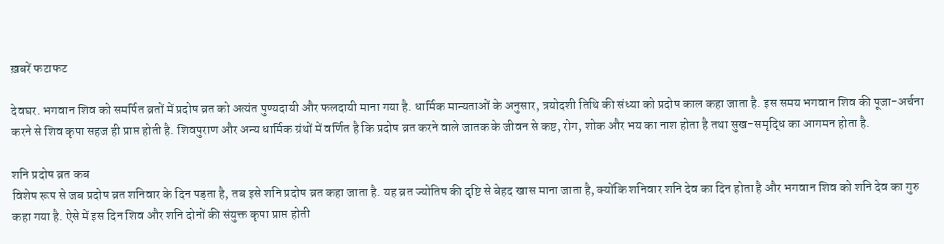ख़बरें फटाफट

देवघर. भगवान शिव को समर्पित व्रतों में प्रदोष व्रत को अत्यंत पुण्यदायी और फलदायी माना गया है. धार्मिक मान्यताओं के अनुसार, त्रयोदशी तिथि की संध्या को प्रदोष काल कहा जाता है. इस समय भगवान शिव की पूजा-अर्चना करने से शिव कृपा सहज ही प्राप्त होती है. शिवपुराण और अन्य धार्मिक ग्रंथों में वर्णित है कि प्रदोष व्रत करने वाले जातक के जीवन से कष्ट, रोग, शोक और भय का नाश होता है तथा सुख-समृद्धि का आगमन होता है.

शनि प्रदोष व्रत कब
विशेष रूप से जब प्रदोष व्रत शनिवार के दिन पड़ता है, तब इसे शनि प्रदोष व्रत कहा जाता है. यह व्रत ज्योतिष की दृष्टि से बेहद खास माना जाता है, क्योंकि शनिवार शनि देव का दिन होता है और भगवान शिव को शनि देव का गुरु कहा गया है. ऐसे में इस दिन शिव और शनि दोनों की संयुक्त कृपा प्राप्त होती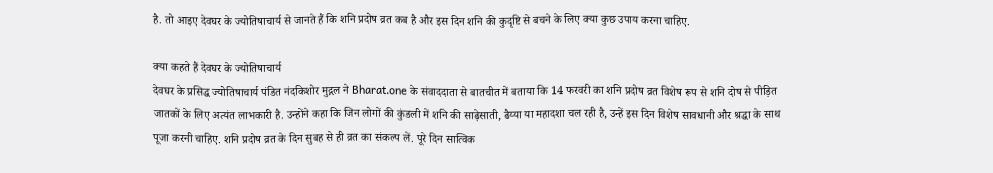है. तो आइए देवघर के ज्योतिषाचार्य से जानते हैं कि शनि प्रदोष व्रत कब है और इस दिन शनि की कुदृष्टि से बचने के लिए क्या कुछ उपाय करना चाहिए.

क्या कहते हैं देवघर के ज्योतिषाचार्य
देवघर के प्रसिद्ध ज्योतिषाचार्य पंडित नंदकिशोर मुद्गल ने Bharat.one के संवाददाता से बातचीत में बताया कि 14 फरवरी का शनि प्रदोष व्रत विशेष रूप से शनि दोष से पीड़ित जातकों के लिए अत्यंत लाभकारी है. उन्होंने कहा कि जिन लोगों की कुंडली में शनि की साढ़ेसाती, ढैय्या या महादशा चल रही है, उन्हें इस दिन विशेष सावधानी और श्रद्धा के साथ पूजा करनी चाहिए. शनि प्रदोष व्रत के दिन सुबह से ही व्रत का संकल्प लें. पूरे दिन सात्विक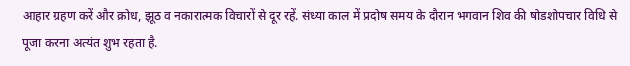आहार ग्रहण करें और क्रोध, झूठ व नकारात्मक विचारों से दूर रहें. संध्या काल में प्रदोष समय के दौरान भगवान शिव की षोडशोपचार विधि से पूजा करना अत्यंत शुभ रहता है.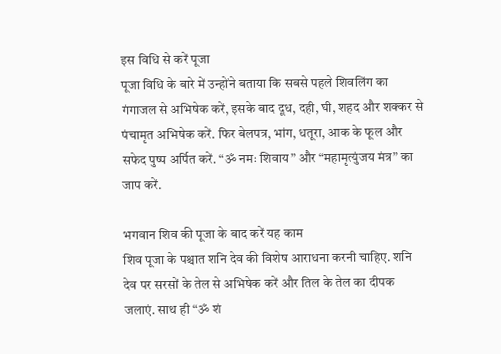इस विधि से करें पूजा
पूजा विधि के बारे में उन्होंने बताया कि सबसे पहले शिवलिंग का गंगाजल से अभिषेक करें, इसके बाद दूध, दही, घी, शहद और शक्कर से पंचामृत अभिषेक करें. फिर बेलपत्र, भांग, धतूरा, आक के फूल और सफेद पुष्प अर्पित करें. “ॐ नमः शिवाय” और “महामृत्युंजय मंत्र” का जाप करें.

भगवान शिव की पूजा के बाद करें यह काम
शिव पूजा के पश्चात शनि देव की विशेष आराधना करनी चाहिए. शनि देव पर सरसों के तेल से अभिषेक करें और तिल के तेल का दीपक जलाएं. साथ ही “ॐ शं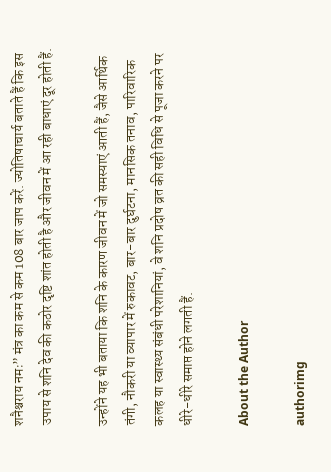शनैश्चराय नमः” मंत्र का कम से कम 108 बार जाप करें. ज्योतिषाचार्य बताते हैं कि इस उपाय से शनि देव की कठोर दृष्टि शांत होती है और जीवन में आ रही बाधाएं दूर होती हैं.

उन्होंने यह भी बताया कि शनि के कारण जीवन में जो समस्याएं आती हैं, जैसे आर्थिक तंगी, नौकरी या व्यापार में रुकावट, बार-बार दुर्घटना, मानसिक तनाव, पारिवारिक कलह या स्वास्थ्य संबंधी परेशानियां, वे शनि प्रदोष व्रत की सही विधि से पूजा करने पर धीरे-धीरे समाप्त होने लगती हैं.

About the Author

authorimg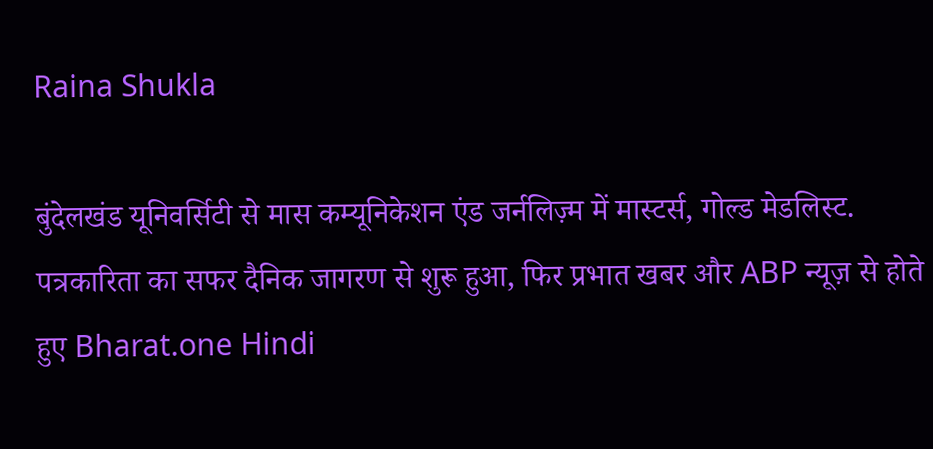Raina Shukla

बुंदेलखंड यूनिवर्सिटी से मास कम्यूनिकेशन एंड जर्नलिज़्म में मास्टर्स, गोल्ड मेडलिस्ट. पत्रकारिता का सफर दैनिक जागरण से शुरू हुआ, फिर प्रभात खबर और ABP न्यूज़ से होते हुए Bharat.one Hindi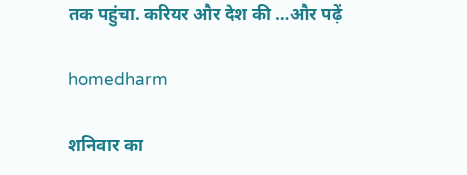तक पहुंचा. करियर और देश की …और पढ़ें

homedharm

शनिवार का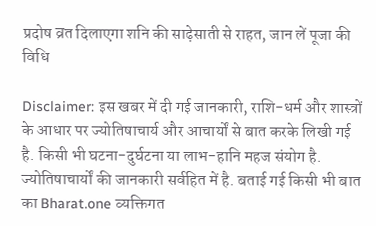प्रदोष व्रत दिलाएगा शनि की साढ़ेसाती से राहत, जान लें पूजा की विधि

Disclaimer: इस खबर में दी गई जानकारी, राशि-धर्म और शास्त्रों के आधार पर ज्योतिषाचार्य और आचार्यों से बात करके लिखी गई है. किसी भी घटना-दुर्घटना या लाभ-हानि महज संयोग है. ज्योतिषाचार्यों की जानकारी सर्वहित में है. बताई गई किसी भी बात का Bharat.one व्यक्तिगत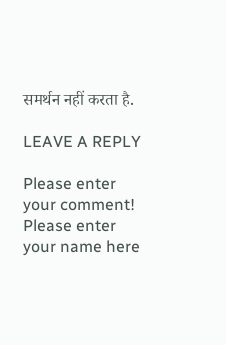समर्थन नहीं करता है.

LEAVE A REPLY

Please enter your comment!
Please enter your name here